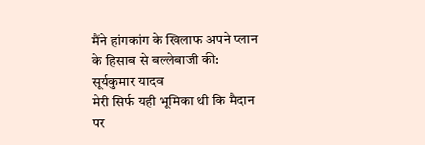मैंने हांगकांग के खिलाफ अपने प्लान के हिसाब से बल्लेबाजी की: सूर्यकुमार यादव
मेरी सिर्फ यही भूमिका थी कि मैदान पर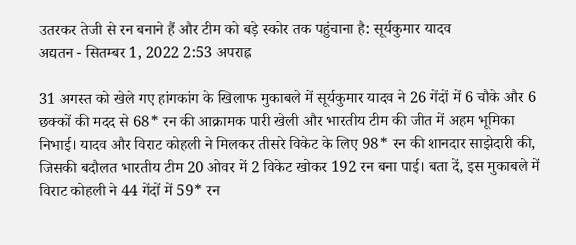उतरकर तेजी से रन बनाने हैं और टीम को बड़े स्कोर तक पहुंचाना है: सूर्यकुमार यादव
अद्यतन - सितम्बर 1, 2022 2:53 अपराह्न

31 अगस्त को खेले गए हांगकांग के खिलाफ मुकाबले में सूर्यकुमार यादव ने 26 गेंदों में 6 चौके और 6 छक्कों की मदद से 68* रन की आक्रामक पारी खेली और भारतीय टीम की जीत में अहम भूमिका निभाई। यादव और विराट कोहली ने मिलकर तीसरे विकेट के लिए 98* रन की शानदार साझेदारी की, जिसकी बदौलत भारतीय टीम 20 ओवर में 2 विकेट खोकर 192 रन बना पाई। बता दें, इस मुकाबले में विराट कोहली ने 44 गेंदों में 59* रन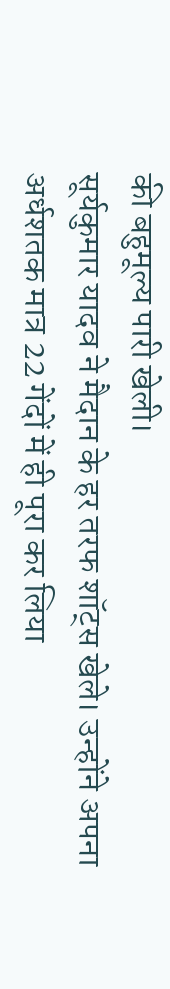की बहुमूल्य पारी खेली।
सूर्यकुमार यादव ने मैदान के हर तरफ शॉट्स खेले। उन्होंने अपना अर्धशतक मात्र 22 गेंदों में ही पूरा कर लिया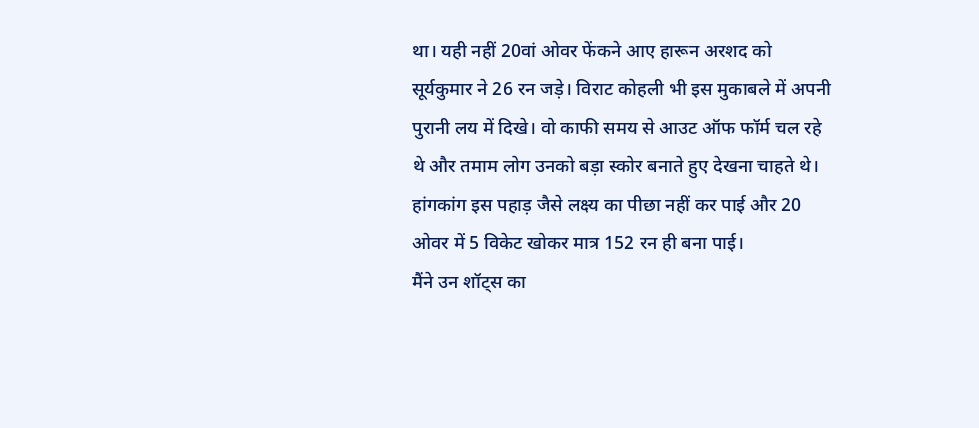था। यही नहीं 20वां ओवर फेंकने आए हारून अरशद को सूर्यकुमार ने 26 रन जड़े। विराट कोहली भी इस मुकाबले में अपनी पुरानी लय में दिखे। वो काफी समय से आउट ऑफ फॉर्म चल रहे थे और तमाम लोग उनको बड़ा स्कोर बनाते हुए देखना चाहते थे। हांगकांग इस पहाड़ जैसे लक्ष्य का पीछा नहीं कर पाई और 20 ओवर में 5 विकेट खोकर मात्र 152 रन ही बना पाई।
मैंने उन शॉट्स का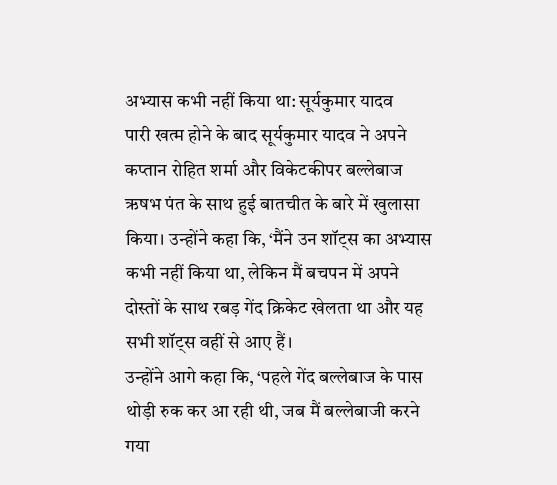अभ्यास कभी नहीं किया था: सूर्यकुमार यादव
पारी खत्म होने के बाद सूर्यकुमार यादव ने अपने कप्तान रोहित शर्मा और विकेटकीपर बल्लेबाज ऋषभ पंत के साथ हुई बातचीत के बारे में खुलासा किया। उन्होंने कहा कि, ‘मैंने उन शॉट्स का अभ्यास कभी नहीं किया था, लेकिन मैं बचपन में अपने दोस्तों के साथ रबड़ गेंद क्रिकेट खेलता था और यह सभी शॉट्स वहीं से आए हैं।
उन्होंने आगे कहा कि, ‘पहले गेंद बल्लेबाज के पास थोड़ी रुक कर आ रही थी, जब मैं बल्लेबाजी करने गया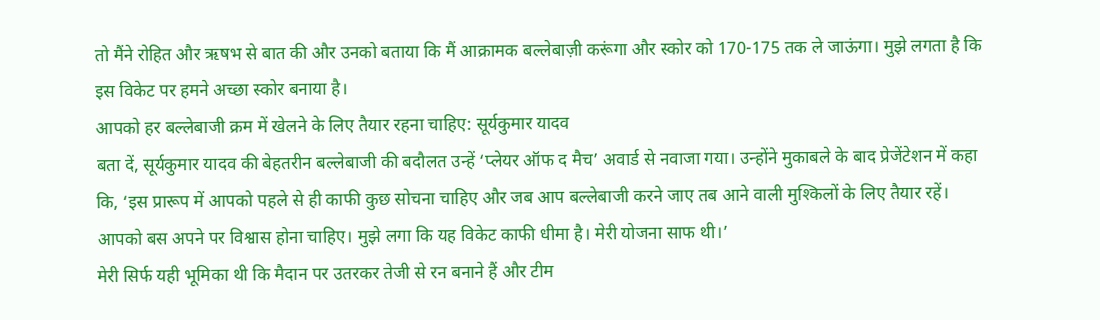तो मैंने रोहित और ऋषभ से बात की और उनको बताया कि मैं आक्रामक बल्लेबाज़ी करूंगा और स्कोर को 170-175 तक ले जाऊंगा। मुझे लगता है कि इस विकेट पर हमने अच्छा स्कोर बनाया है।
आपको हर बल्लेबाजी क्रम में खेलने के लिए तैयार रहना चाहिए: सूर्यकुमार यादव
बता दें, सूर्यकुमार यादव की बेहतरीन बल्लेबाजी की बदौलत उन्हें ‘प्लेयर ऑफ द मैच’ अवार्ड से नवाजा गया। उन्होंने मुकाबले के बाद प्रेजेंटेशन में कहा कि, ‘इस प्रारूप में आपको पहले से ही काफी कुछ सोचना चाहिए और जब आप बल्लेबाजी करने जाए तब आने वाली मुश्किलों के लिए तैयार रहें। आपको बस अपने पर विश्वास होना चाहिए। मुझे लगा कि यह विकेट काफी धीमा है। मेरी योजना साफ थी।’
मेरी सिर्फ यही भूमिका थी कि मैदान पर उतरकर तेजी से रन बनाने हैं और टीम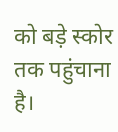को बड़े स्कोर तक पहुंचाना है।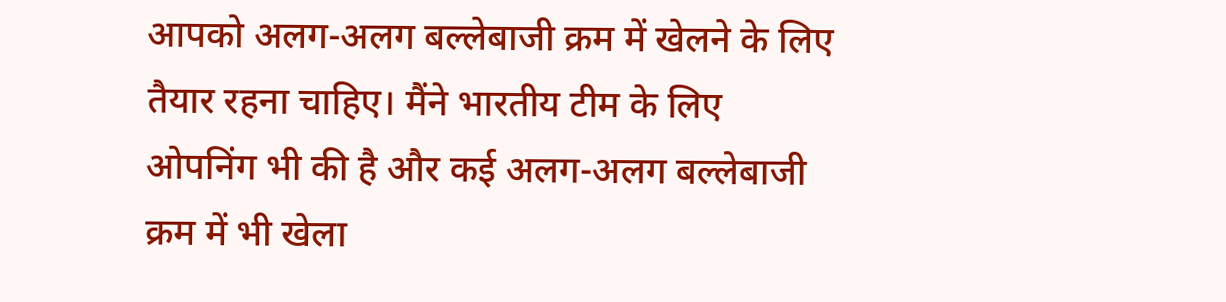आपको अलग-अलग बल्लेबाजी क्रम में खेलने के लिए तैयार रहना चाहिए। मैंने भारतीय टीम के लिए ओपनिंग भी की है और कई अलग-अलग बल्लेबाजी क्रम में भी खेला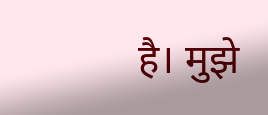है। मुझे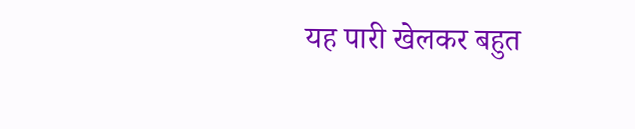यह पारी खेलकर बहुत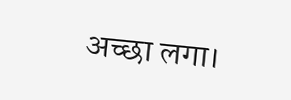अच्छा लगा।